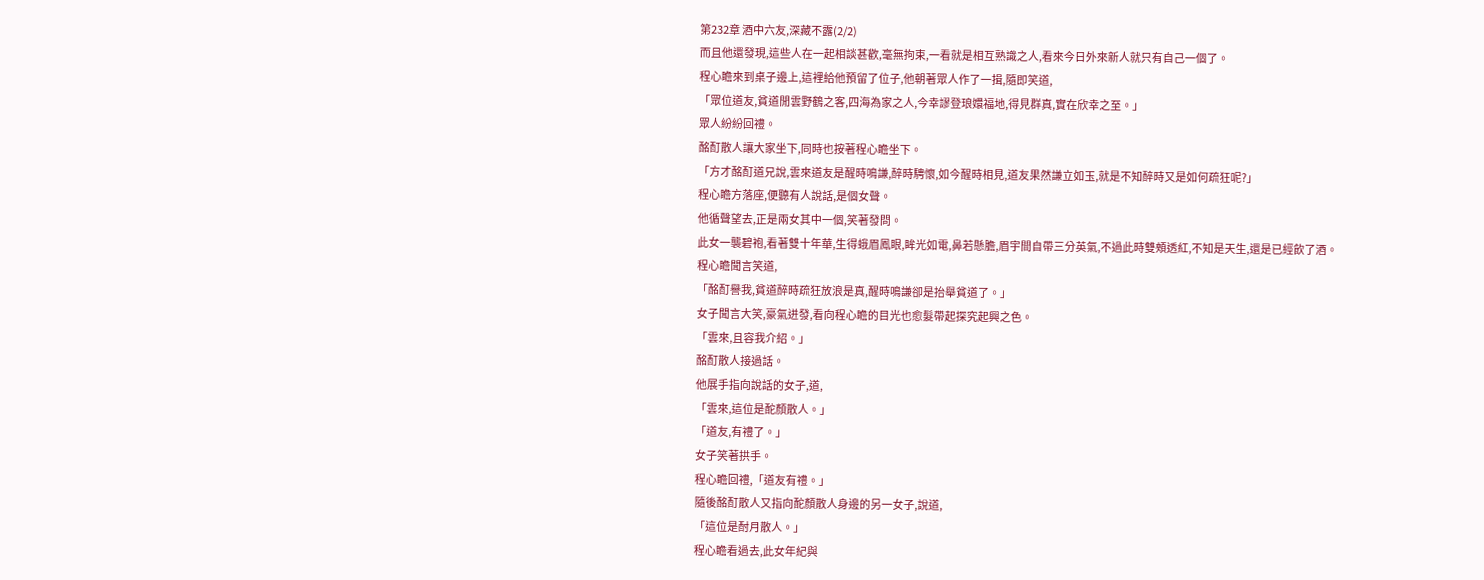第232章 酒中六友,深藏不露(2/2)
而且他還發現,這些人在一起相談甚歡,毫無拘束,一看就是相互熟識之人,看來今日外來新人就只有自己一個了。
程心瞻來到桌子邊上,這裡給他預留了位子,他朝著眾人作了一揖,隨即笑道,
「眾位道友,貧道閒雲野鶴之客,四海為家之人,今幸謬登琅嬛福地,得見群真,實在欣幸之至。」
眾人紛紛回禮。
酩酊散人讓大家坐下,同時也按著程心瞻坐下。
「方才酩酊道兄說,雲來道友是醒時鳴謙,醉時騁懷,如今醒時相見,道友果然謙立如玉,就是不知醉時又是如何疏狂呢?」
程心瞻方落座,便聽有人說話,是個女聲。
他循聲望去,正是兩女其中一個,笑著發問。
此女一襲碧袍,看著雙十年華,生得蛾眉鳳眼,眸光如電,鼻若懸膽,眉宇間自帶三分英氣,不過此時雙頰透紅,不知是天生,還是已經飲了酒。
程心瞻聞言笑道,
「酩酊譽我,貧道醉時疏狂放浪是真,醒時鳴謙卻是抬舉貧道了。」
女子聞言大笑,豪氣迸發,看向程心瞻的目光也愈髮帶起探究起興之色。
「雲來,且容我介紹。」
酩酊散人接過話。
他展手指向說話的女子,道,
「雲來,這位是酡顏散人。」
「道友,有禮了。」
女子笑著拱手。
程心瞻回禮,「道友有禮。」
隨後酩酊散人又指向酡顏散人身邊的另一女子,說道,
「這位是酎月散人。」
程心瞻看過去,此女年紀與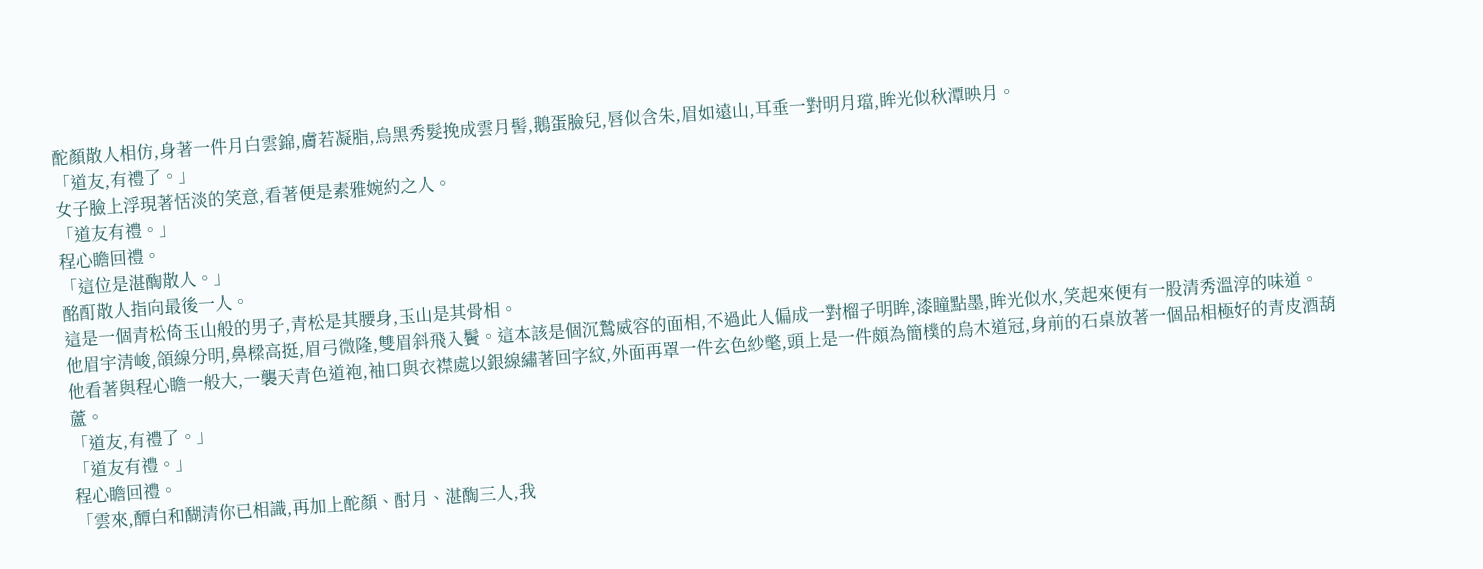酡顏散人相仿,身著一件月白雲錦,膚若凝脂,烏黑秀髮挽成雲月髻,鵝蛋臉兒,唇似含朱,眉如遠山,耳垂一對明月璫,眸光似秋潭映月。
「道友,有禮了。」
女子臉上浮現著恬淡的笑意,看著便是素雅婉約之人。
「道友有禮。」
程心瞻回禮。
「這位是湛醄散人。」
酩酊散人指向最後一人。
這是一個青松倚玉山般的男子,青松是其腰身,玉山是其骨相。
他眉宇清峻,頜線分明,鼻樑高挺,眉弓微隆,雙眉斜飛入鬢。這本該是個沉鷙威容的面相,不過此人偏成一對榴子明眸,漆瞳點墨,眸光似水,笑起來便有一股清秀溫淳的味道。
他看著與程心瞻一般大,一襲天青色道袍,袖口與衣襟處以銀線繡著回字紋,外面再罩一件玄色紗氅,頭上是一件頗為簡樸的烏木道冠,身前的石桌放著一個品相極好的青皮酒葫蘆。
「道友,有禮了。」
「道友有禮。」
程心瞻回禮。
「雲來,醰白和醐清你已相識,再加上酡顏、酎月、湛醄三人,我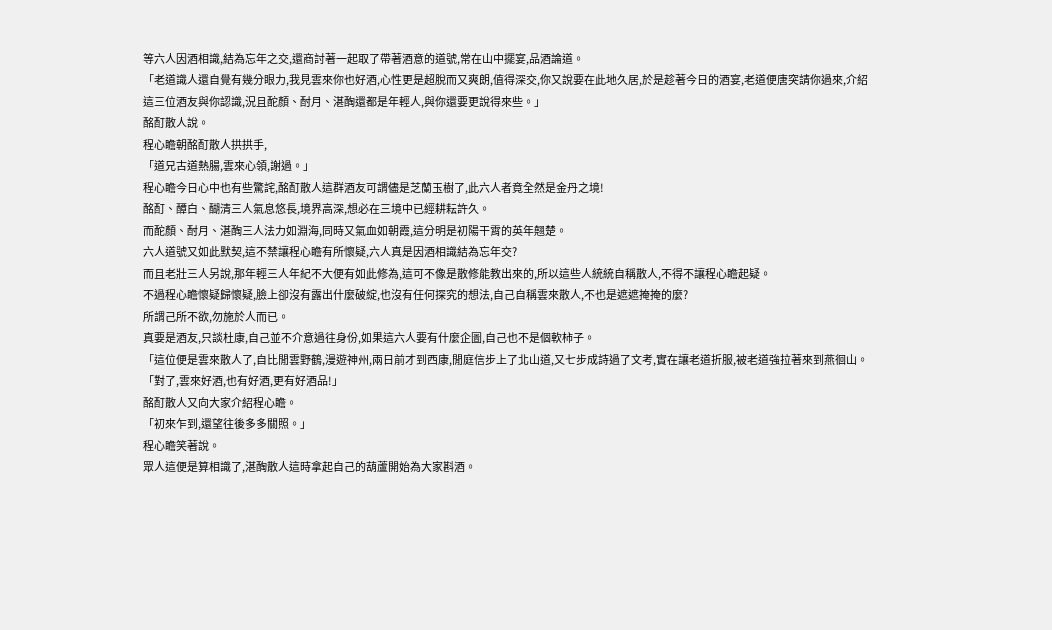等六人因酒相識,結為忘年之交,還商討著一起取了帶著酒意的道號,常在山中擺宴,品酒論道。
「老道識人還自覺有幾分眼力,我見雲來你也好酒,心性更是超脫而又爽朗,值得深交,你又說要在此地久居,於是趁著今日的酒宴,老道便唐突請你過來,介紹這三位酒友與你認識,況且酡顏、酎月、湛醄還都是年輕人,與你還要更說得來些。」
酩酊散人說。
程心瞻朝酩酊散人拱拱手,
「道兄古道熱腸,雲來心領,謝過。」
程心瞻今日心中也有些驚詫,酩酊散人這群酒友可謂儘是芝蘭玉樹了,此六人者竟全然是金丹之境!
酩酊、醰白、醐清三人氣息悠長,境界高深,想必在三境中已經耕耘許久。
而酡顏、酎月、湛醄三人法力如淵海,同時又氣血如朝霞,這分明是初陽干霄的英年翹楚。
六人道號又如此默契,這不禁讓程心瞻有所懷疑,六人真是因酒相識結為忘年交?
而且老壯三人另說,那年輕三人年紀不大便有如此修為,這可不像是散修能教出來的,所以這些人統統自稱散人,不得不讓程心瞻起疑。
不過程心瞻懷疑歸懷疑,臉上卻沒有露出什麼破綻,也沒有任何探究的想法,自己自稱雲來散人,不也是遮遮掩掩的麼?
所謂己所不欲,勿施於人而已。
真要是酒友,只談杜康,自己並不介意過往身份,如果這六人要有什麼企圖,自己也不是個軟柿子。
「這位便是雲來散人了,自比閒雲野鶴,漫遊神州,兩日前才到西康,閒庭信步上了北山道,又七步成詩過了文考,實在讓老道折服,被老道強拉著來到燕徊山。
「對了,雲來好酒,也有好酒,更有好酒品!」
酩酊散人又向大家介紹程心瞻。
「初來乍到,還望往後多多關照。」
程心瞻笑著說。
眾人這便是算相識了,湛醄散人這時拿起自己的葫蘆開始為大家斟酒。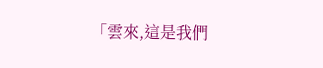「雲來,這是我們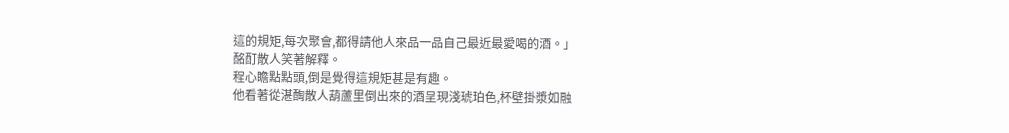這的規矩,每次聚會,都得請他人來品一品自己最近最愛喝的酒。」
酩酊散人笑著解釋。
程心瞻點點頭,倒是覺得這規矩甚是有趣。
他看著從湛醄散人葫蘆里倒出來的酒呈現淺琥珀色,杯壁掛漿如融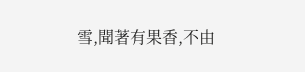雪,聞著有果香,不由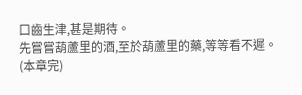口齒生津,甚是期待。
先嘗嘗葫蘆里的酒,至於葫蘆里的藥,等等看不遲。
(本章完)